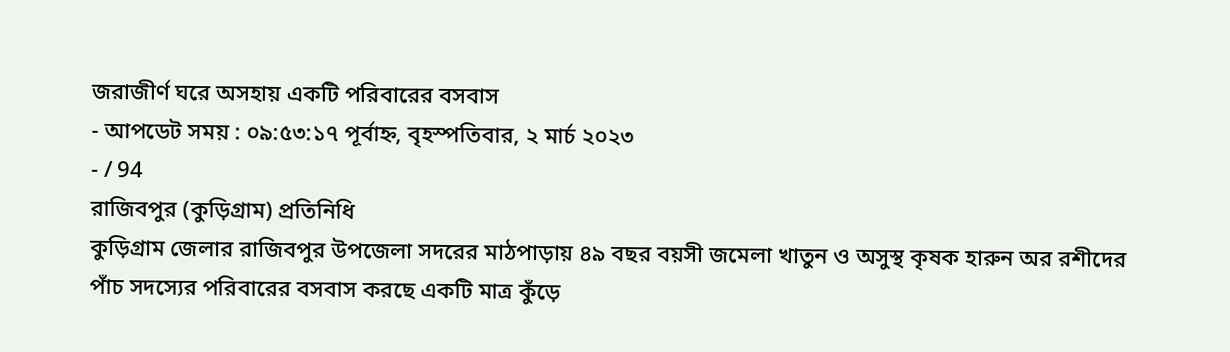জরাজীর্ণ ঘরে অসহায় একটি পরিবারের বসবাস
- আপডেট সময় : ০৯:৫৩:১৭ পূর্বাহ্ন, বৃহস্পতিবার, ২ মার্চ ২০২৩
- / 94
রাজিবপুর (কুড়িগ্রাম) প্রতিনিধি
কুড়িগ্রাম জেলার রাজিবপুর উপজেলা সদরের মাঠপাড়ায় ৪৯ বছর বয়সী জমেলা খাতুন ও অসুস্থ কৃষক হারুন অর রশীদের
পাঁচ সদস্যের পরিবারের বসবাস করছে একটি মাত্র কুঁড়ে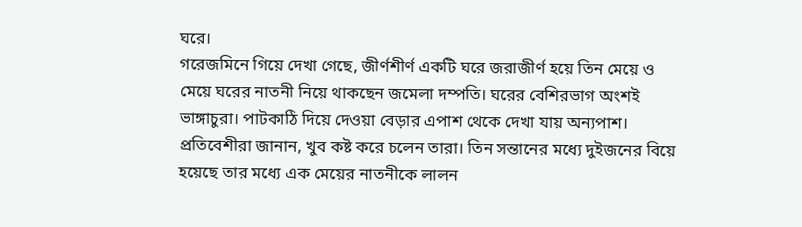ঘরে।
গরেজমিনে গিয়ে দেখা গেছে, জীর্ণশীর্ণ একটি ঘরে জরাজীর্ণ হয়ে তিন মেয়ে ও মেয়ে ঘরের নাতনী নিয়ে থাকছেন জমেলা দম্পতি। ঘরের বেশিরভাগ অংশই ভাঙ্গাচুরা। পাটকাঠি দিয়ে দেওয়া বেড়ার এপাশ থেকে দেখা যায় অন্যপাশ। প্রতিবেশীরা জানান, খুব কষ্ট করে চলেন তারা। তিন সন্তানের মধ্যে দুইজনের বিয়ে হয়েছে তার মধ্যে এক মেয়ের নাতনীকে লালন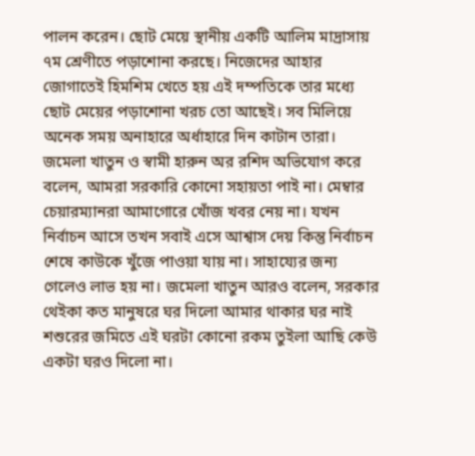পালন করেন। ছোট মেয়ে স্থানীয় একটি আলিম মাদ্রাসায় ৭ম শ্রেণীতে পড়াশোনা করছে। নিজেদের আহার জোগাতেই হিমশিম খেতে হয় এই দম্পতিকে তার মধ্যে ছোট মেয়ের পড়াশোনা খরচ তো আছেই। সব মিলিয়ে অনেক সময় অনাহারে অর্ধাহারে দিন কাটান তারা।
জমেলা খাতুন ও স্বামী হারুন অর রশিদ অভিযোগ করে বলেন, আমরা সরকারি কোনো সহায়তা পাই না। মেম্বার চেয়ারম্যানরা আমাগোরে খোঁজ খবর নেয় না। যখন নির্বাচন আসে তখন সবাই এসে আশ্বাস দেয় কিন্তু নির্বাচন শেষে কাউকে খুঁজে পাওয়া যায় না। সাহায্যের জন্য গেলেও লাভ হয় না। জমেলা খাতুন আরও বলেন, সরকার থেইকা কত মানুষরে ঘর দিলো আমার থাকার ঘর নাই শশুরের জমিতে এই ঘরটা কোনো রকম তুইলা আছি কেউ একটা ঘরও দিলো না।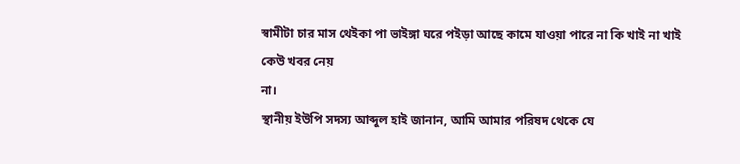স্বামীটা চার মাস থেইকা পা ভাইঙ্গা ঘরে পইড়া আছে কামে যাওয়া পারে না কি খাই না খাই কেউ খবর নেয়
না।
স্থানীয় ইউপি সদস্য আব্দুল হাই জানান, আমি আমার পরিষদ থেকে যে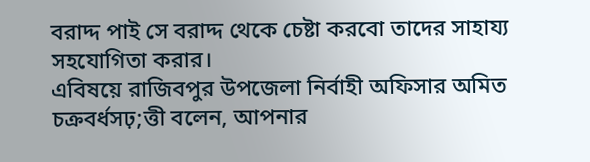বরাদ্দ পাই সে বরাদ্দ থেকে চেষ্টা করবো তাদের সাহায্য সহযোগিতা করার।
এবিষয়ে রাজিবপুর উপজেলা নির্বাহী অফিসার অমিত চক্রবর্ধসঢ়;ত্তী বলেন, আপনার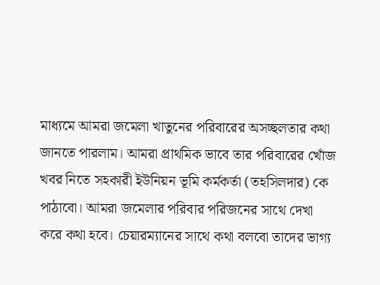মাধ্যমে আমরা জমেলা খাতুনের পরিবারের অসচ্ছলতার কথা জানতে পারলাম। আমরা প্রাথমিক ভাবে তার পরিবারের খোঁজ খবর নিতে সহকারী ইউনিয়ন ভূমি কর্মকর্তা (তহসিলদার) কে পাঠাবো। আমরা জমেলার পরিবার পরিজনের সাথে দেখা করে কথা হবে। চেয়ারম্যানের সাথে কথা বলবো তাদের ভাগ্য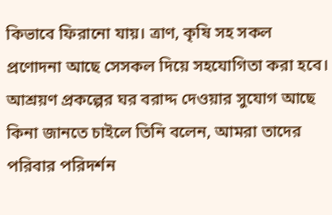কিভাবে ফিরানো যায়। ত্রাণ, কৃষি সহ সকল প্রণোদনা আছে সেসকল দিয়ে সহযোগিতা করা হবে। আশ্রয়ণ প্রকল্পের ঘর বরাদ্দ দেওয়ার সুযোগ আছে কিনা জানতে চাইলে তিনি বলেন, আমরা তাদের পরিবার পরিদর্শন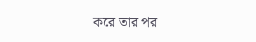করে তার পর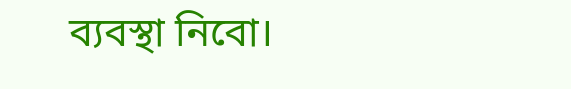ব্যবস্থা নিবো।